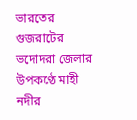ভারতের গুজরাটের ভদোদরা জেলার উপকণ্ঠে মাহী নদীর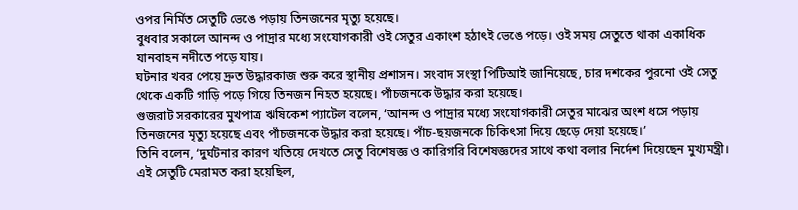ওপর নির্মিত সেতুটি ভেঙে পড়ায় তিনজনের মৃত্যু হয়েছে।
বুধবার সকালে আনন্দ ও পাদ্রার মধ্যে সংযোগকারী ওই সেতুর একাংশ হঠাৎই ভেঙে পড়ে। ওই সময় সেতুতে থাকা একাধিক যানবাহন নদীতে পড়ে যায়।
ঘটনার খবর পেয়ে দ্রুত উদ্ধারকাজ শুরু করে স্থানীয় প্রশাসন। সংবাদ সংস্থা পিটিআই জানিয়েছে, চার দশকের পুরনো ওই সেতু থেকে একটি গাড়ি পড়ে গিয়ে তিনজন নিহত হয়েছে। পাঁচজনকে উদ্ধার করা হয়েছে।
গুজরাট সরকারের মুখপাত্র ঋষিকেশ প্যাটেল বলেন, ‘আনন্দ ও পাদ্রার মধ্যে সংযোগকারী সেতুর মাঝের অংশ ধসে পড়ায় তিনজনের মৃত্যু হয়েছে এবং পাঁচজনকে উদ্ধার করা হয়েছে। পাঁচ-ছয়জনকে চিকিৎসা দিয়ে ছেড়ে দেয়া হয়েছে।’
তিনি বলেন, ‘দুর্ঘটনার কারণ খতিয়ে দেখতে সেতু বিশেষজ্ঞ ও কারিগরি বিশেষজ্ঞদের সাথে কথা বলার নির্দেশ দিয়েছেন মুখ্যমন্ত্রী। এই সেতুটি মেরামত করা হয়েছিল,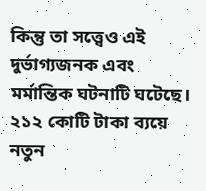কিন্তু তা সত্ত্বেও এই দুর্ভাগ্যজনক এবং মর্মান্তিক ঘটনাটি ঘটেছে। ২১২ কোটি টাকা ব্যয়ে নতুন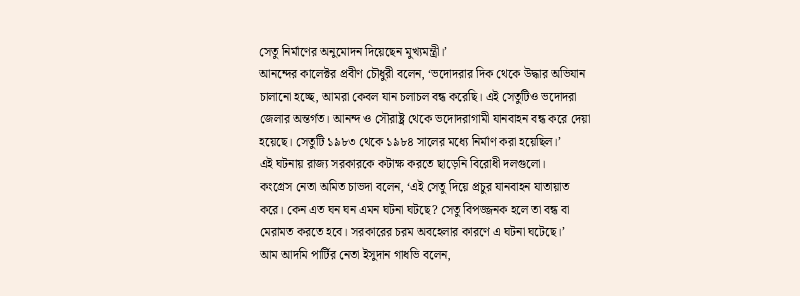সেতু নির্মাণের অনুমোদন দিয়েছেন মুখ্যমন্ত্রী।’
আনন্দের কালেক্টর প্রবীণ চৌধুরী বলেন, ‘ভদোদরার দিক থেকে উদ্ধার অভিযান চালানো হচ্ছে, আমরা কেবল যান চলাচল বন্ধ করেছি। এই সেতুটিও ভদোদরা জেলার অন্তর্গত। আনন্দ ও সৌরাষ্ট্র থেকে ভদোদরাগামী যানবাহন বন্ধ করে দেয়া হয়েছে। সেতুটি ১৯৮৩ থেকে ১৯৮৪ সালের মধ্যে নির্মাণ করা হয়েছিল।’
এই ঘটনায় রাজ্য সরকারকে কটাক্ষ করতে ছাড়েনি বিরোধী দলগুলো।
কংগ্রেস নেতা অমিত চাভদা বলেন, ‘এই সেতু দিয়ে প্রচুর যানবাহন যাতায়াত করে। কেন এত ঘন ঘন এমন ঘটনা ঘটছে? সেতু বিপজ্জনক হলে তা বন্ধ বা মেরামত করতে হবে। সরকারের চরম অবহেলার কারণে এ ঘটনা ঘটেছে।’
আম আদমি পার্টির নেতা ইসুদান গাধভি বলেন,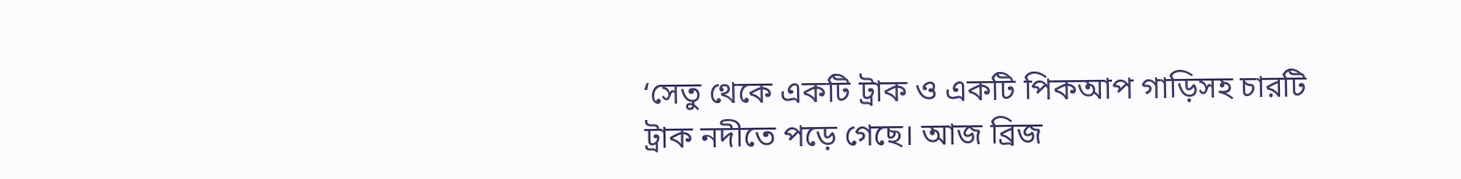‘সেতু থেকে একটি ট্রাক ও একটি পিকআপ গাড়িসহ চারটি ট্রাক নদীতে পড়ে গেছে। আজ ব্রিজ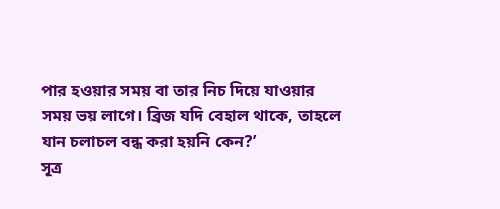পার হওয়ার সময় বা তার নিচ দিয়ে যাওয়ার সময় ভয় লাগে। ব্রিজ যদি বেহাল থাকে, তাহলে যান চলাচল বন্ধ করা হয়নি কেন?’
সূত্র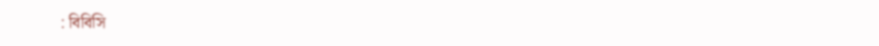: বিবিসি